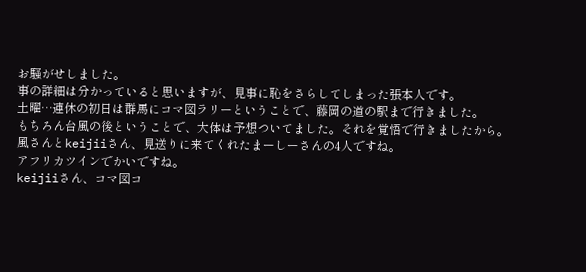お騒がせしました。
事の詳細は分かっていると思いますが、見事に恥をさらしてしまった張本人です。
土曜…連休の初日は群馬にコマ図ラリーということで、藤岡の道の駅まで行きました。
もちろん台風の後ということで、大体は予想ついてました。それを覚悟で行きましたから。
風さんとkeijiiさん、見送りに来てくれたまーしーさんの4人ですね。
アフリカツインでかいですね。
keijiiさん、コマ図コ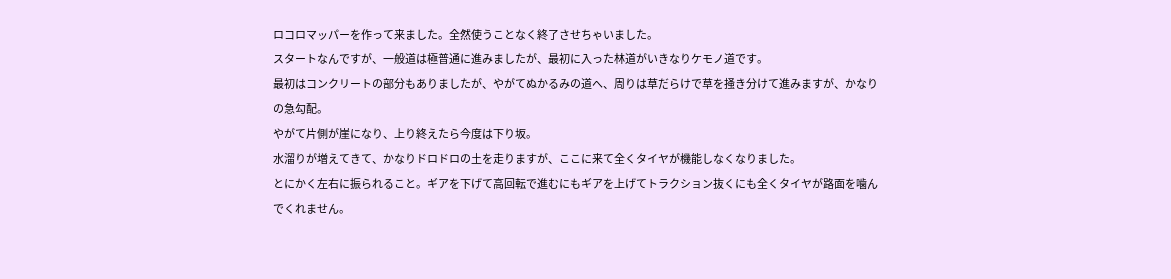ロコロマッパーを作って来ました。全然使うことなく終了させちゃいました。
スタートなんですが、一般道は極普通に進みましたが、最初に入った林道がいきなりケモノ道です。
最初はコンクリートの部分もありましたが、やがてぬかるみの道へ、周りは草だらけで草を掻き分けて進みますが、かなりの急勾配。
やがて片側が崖になり、上り終えたら今度は下り坂。
水溜りが増えてきて、かなりドロドロの土を走りますが、ここに来て全くタイヤが機能しなくなりました。
とにかく左右に振られること。ギアを下げて高回転で進むにもギアを上げてトラクション抜くにも全くタイヤが路面を噛んでくれません。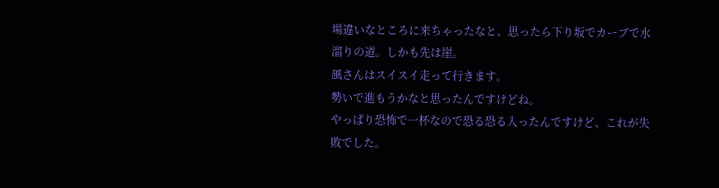場違いなところに来ちゃったなと、思ったら下り坂でカーブで水溜りの道。しかも先は崖。
風さんはスイスイ走って行きます。
勢いで進もうかなと思ったんですけどね。
やっぱり恐怖で一杯なので恐る恐る入ったんですけど、これが失敗でした。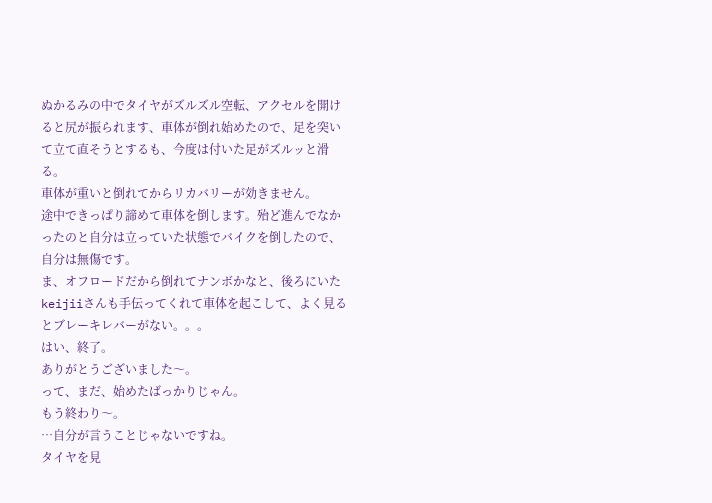ぬかるみの中でタイヤがズルズル空転、アクセルを開けると尻が振られます、車体が倒れ始めたので、足を突いて立て直そうとするも、今度は付いた足がズルッと滑る。
車体が重いと倒れてからリカバリーが効きません。
途中できっぱり諦めて車体を倒します。殆ど進んでなかったのと自分は立っていた状態でバイクを倒したので、自分は無傷です。
ま、オフロードだから倒れてナンボかなと、後ろにいたkeijiiさんも手伝ってくれて車体を起こして、よく見るとブレーキレバーがない。。。
はい、終了。
ありがとうございました〜。
って、まだ、始めたばっかりじゃん。
もう終わり〜。
…自分が言うことじゃないですね。
タイヤを見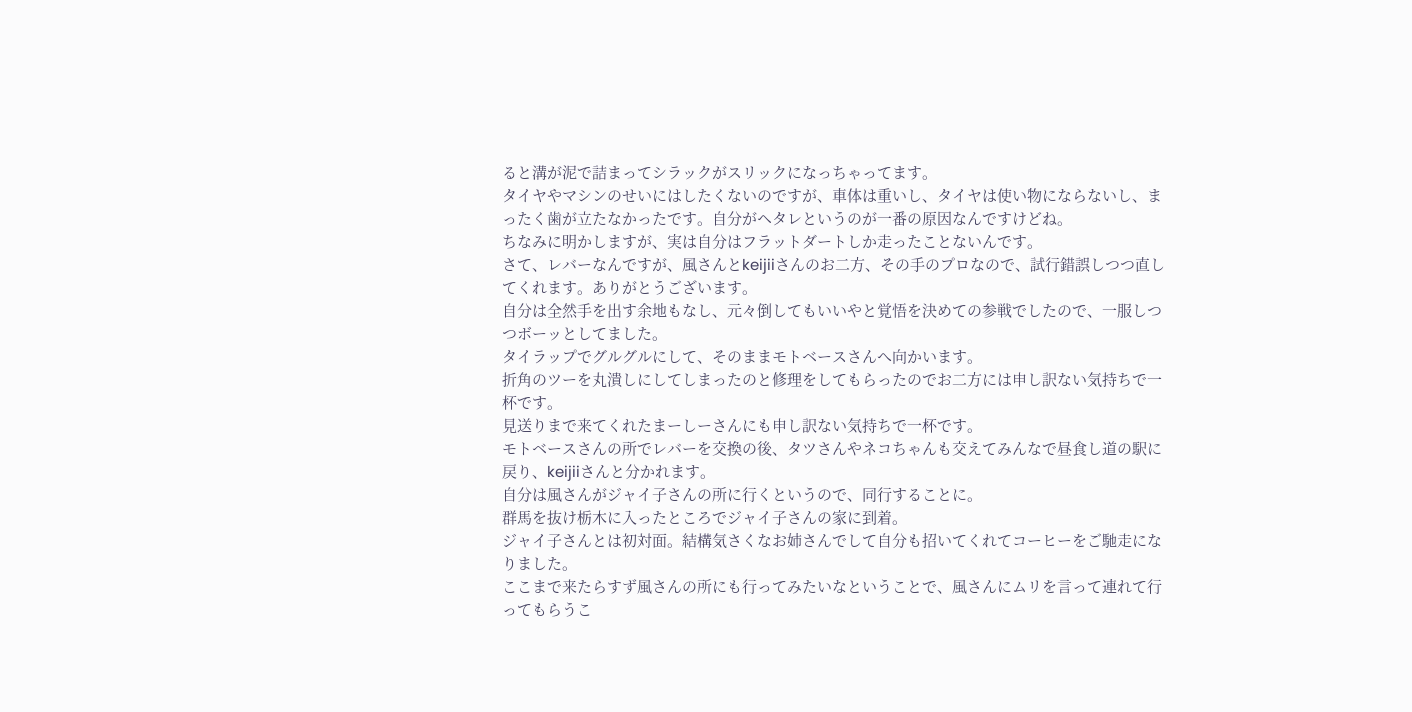ると溝が泥で詰まってシラックがスリックになっちゃってます。
タイヤやマシンのせいにはしたくないのですが、車体は重いし、タイヤは使い物にならないし、まったく歯が立たなかったです。自分がヘタレというのが一番の原因なんですけどね。
ちなみに明かしますが、実は自分はフラットダートしか走ったことないんです。
さて、レバーなんですが、風さんとkeijiiさんのお二方、その手のプロなので、試行錯誤しつつ直してくれます。ありがとうございます。
自分は全然手を出す余地もなし、元々倒してもいいやと覚悟を決めての参戦でしたので、一服しつつボーッとしてました。
タイラップでグルグルにして、そのままモトベースさんへ向かいます。
折角のツーを丸潰しにしてしまったのと修理をしてもらったのでお二方には申し訳ない気持ちで一杯です。
見送りまで来てくれたまーしーさんにも申し訳ない気持ちで一杯です。
モトベースさんの所でレバーを交換の後、タツさんやネコちゃんも交えてみんなで昼食し道の駅に戻り、keijiiさんと分かれます。
自分は風さんがジャイ子さんの所に行くというので、同行することに。
群馬を抜け栃木に入ったところでジャイ子さんの家に到着。
ジャイ子さんとは初対面。結構気さくなお姉さんでして自分も招いてくれてコーヒーをご馳走になりました。
ここまで来たらすず風さんの所にも行ってみたいなということで、風さんにムリを言って連れて行ってもらうこ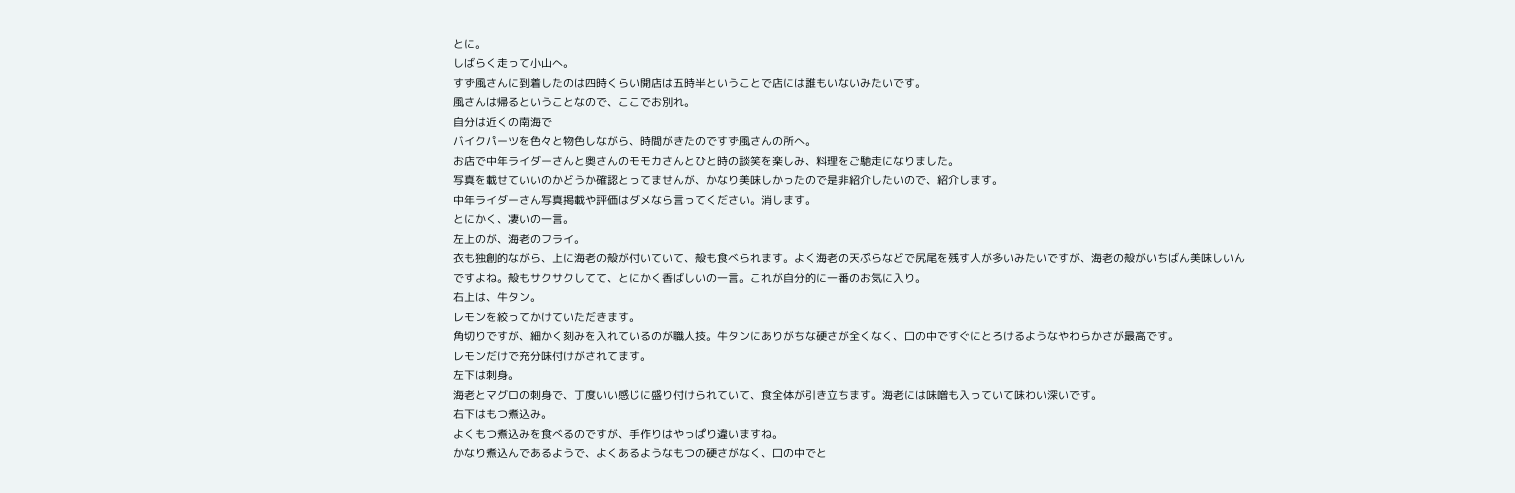とに。
しばらく走って小山へ。
すず風さんに到着したのは四時くらい開店は五時半ということで店には誰もいないみたいです。
風さんは帰るということなので、ここでお別れ。
自分は近くの南海で
バイクパーツを色々と物色しながら、時間がきたのですず風さんの所へ。
お店で中年ライダーさんと奥さんのモモカさんとひと時の談笑を楽しみ、料理をご馳走になりました。
写真を載せていいのかどうか確認とってませんが、かなり美味しかったので是非紹介したいので、紹介します。
中年ライダーさん写真掲載や評価はダメなら言ってください。消します。
とにかく、凄いの一言。
左上のが、海老のフライ。
衣も独創的ながら、上に海老の殻が付いていて、殻も食べられます。よく海老の天ぷらなどで尻尾を残す人が多いみたいですが、海老の殻がいちばん美味しいんですよね。殻もサクサクしてて、とにかく香ばしいの一言。これが自分的に一番のお気に入り。
右上は、牛タン。
レモンを絞ってかけていただきます。
角切りですが、細かく刻みを入れているのが職人技。牛タンにありがちな硬さが全くなく、口の中ですぐにとろけるようなやわらかさが最高です。
レモンだけで充分味付けがされてます。
左下は刺身。
海老とマグロの刺身で、丁度いい感じに盛り付けられていて、食全体が引き立ちます。海老には味噌も入っていて味わい深いです。
右下はもつ煮込み。
よくもつ煮込みを食べるのですが、手作りはやっぱり違いますね。
かなり煮込んであるようで、よくあるようなもつの硬さがなく、口の中でと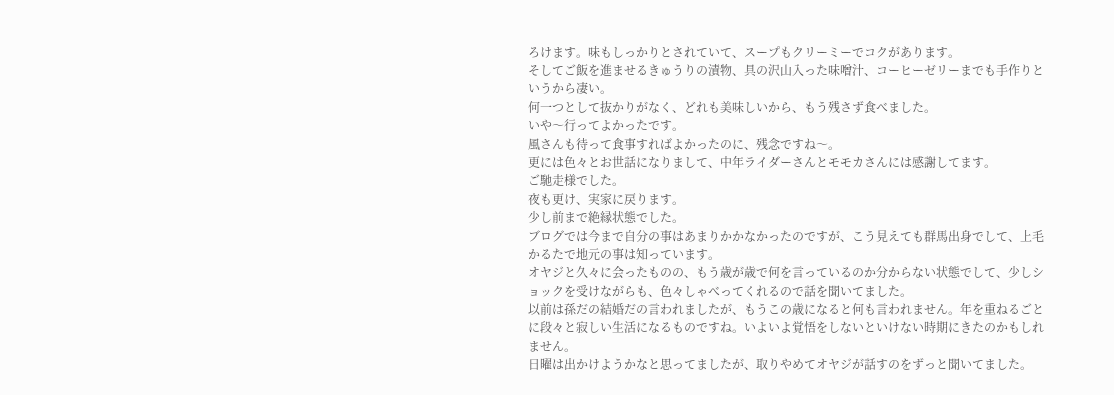ろけます。味もしっかりとされていて、スープもクリーミーでコクがあります。
そしてご飯を進ませるきゅうりの漬物、具の沢山入った味噌汁、コーヒーゼリーまでも手作りというから凄い。
何一つとして抜かりがなく、どれも美味しいから、もう残さず食べました。
いや〜行ってよかったです。
風さんも待って食事すればよかったのに、残念ですね〜。
更には色々とお世話になりまして、中年ライダーさんとモモカさんには感謝してます。
ご馳走様でした。
夜も更け、実家に戻ります。
少し前まで絶縁状態でした。
ブログでは今まで自分の事はあまりかかなかったのですが、こう見えても群馬出身でして、上毛かるたで地元の事は知っています。
オヤジと久々に会ったものの、もう歳が歳で何を言っているのか分からない状態でして、少しショックを受けながらも、色々しゃべってくれるので話を聞いてました。
以前は孫だの結婚だの言われましたが、もうこの歳になると何も言われません。年を重ねるごとに段々と寂しい生活になるものですね。いよいよ覚悟をしないといけない時期にきたのかもしれません。
日曜は出かけようかなと思ってましたが、取りやめてオヤジが話すのをずっと聞いてました。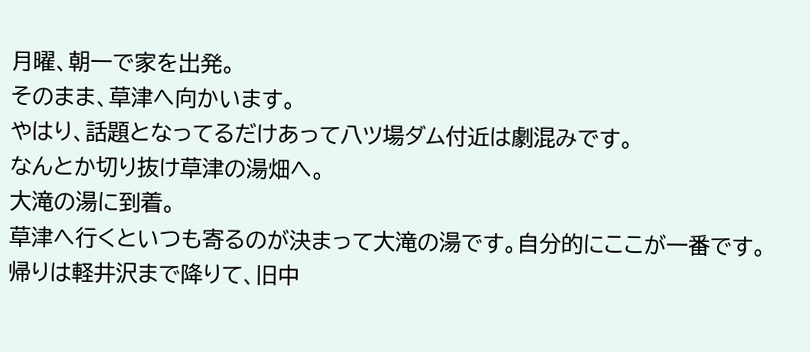月曜、朝一で家を出発。
そのまま、草津へ向かいます。
やはり、話題となってるだけあって八ツ場ダム付近は劇混みです。
なんとか切り抜け草津の湯畑へ。
大滝の湯に到着。
草津へ行くといつも寄るのが決まって大滝の湯です。自分的にここが一番です。
帰りは軽井沢まで降りて、旧中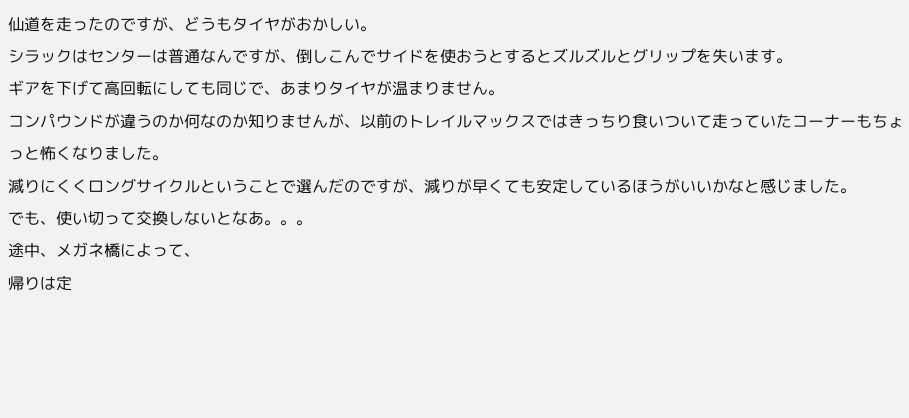仙道を走ったのですが、どうもタイヤがおかしい。
シラックはセンターは普通なんですが、倒しこんでサイドを使おうとするとズルズルとグリップを失います。
ギアを下げて高回転にしても同じで、あまりタイヤが温まりません。
コンパウンドが違うのか何なのか知りませんが、以前のトレイルマックスではきっちり食いついて走っていたコーナーもちょっと怖くなりました。
減りにくくロングサイクルということで選んだのですが、減りが早くても安定しているほうがいいかなと感じました。
でも、使い切って交換しないとなあ。。。
途中、メガネ橋によって、
帰りは定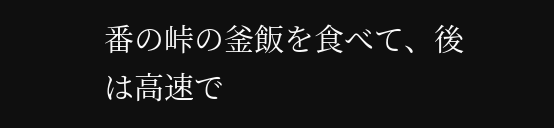番の峠の釜飯を食べて、後は高速で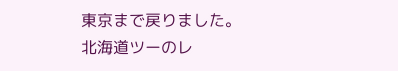東京まで戻りました。
北海道ツーのレ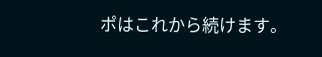ポはこれから続けます。